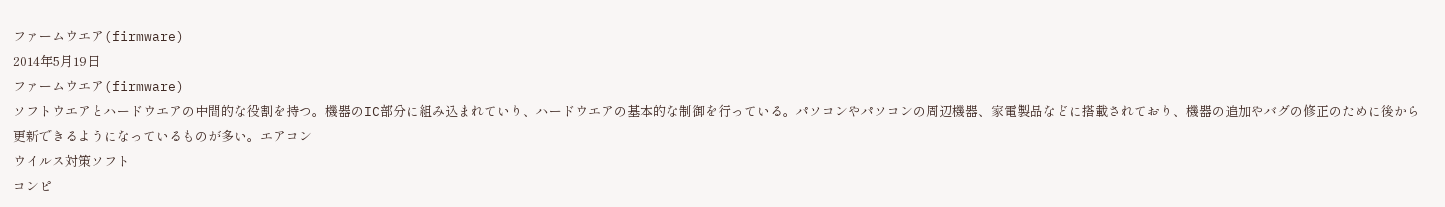ファームウエア(firmware)
2014年5月19日
ファームウエア(firmware)
ソフトウエアとハードウエアの中間的な役割を持つ。機器のIC部分に組み込まれていり、ハードウエアの基本的な制御を行っている。パソコンやパソコンの周辺機器、家電製品などに搭載されており、機器の追加やバグの修正のために後から更新できるようになっているものが多い。エアコン
ウイルス対策ソフト
コンピ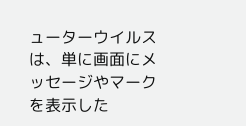ューターウイルスは、単に画面にメッセージやマークを表示した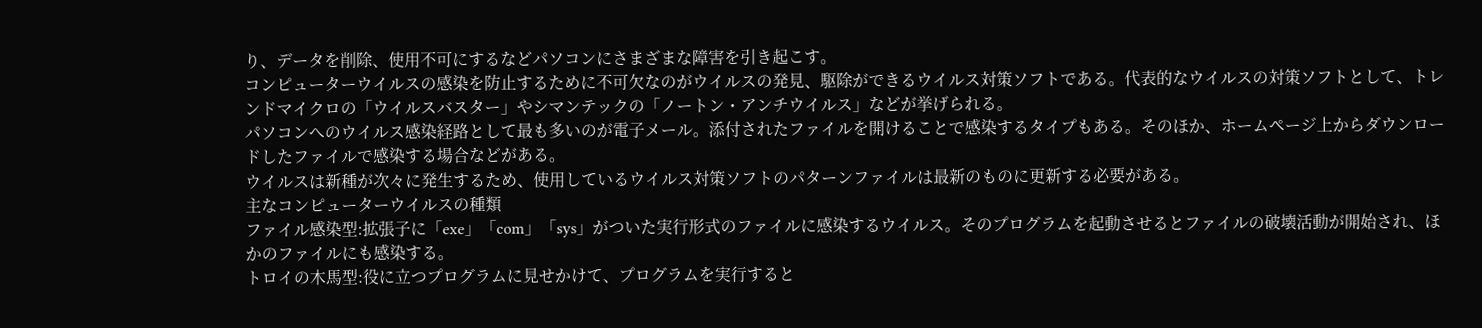り、データを削除、使用不可にするなどパソコンにさまざまな障害を引き起こす。
コンピューターウイルスの感染を防止するために不可欠なのがウイルスの発見、駆除ができるウイルス対策ソフトである。代表的なウイルスの対策ソフトとして、トレンドマイクロの「ウイルスバスター」やシマンテックの「ノートン・アンチウイルス」などが挙げられる。
パソコンへのウイルス感染経路として最も多いのが電子メール。添付されたファイルを開けることで感染するタイプもある。そのほか、ホームページ上からダウンロードしたファイルで感染する場合などがある。
ウイルスは新種が次々に発生するため、使用しているウイルス対策ソフトのパターンファイルは最新のものに更新する必要がある。
主なコンピューターウイルスの種類
ファイル感染型:拡張子に「exe」「com」「sys」がついた実行形式のファイルに感染するウイルス。そのプログラムを起動させるとファイルの破壊活動が開始され、ほかのファイルにも感染する。
トロイの木馬型:役に立つプログラムに見せかけて、プログラムを実行すると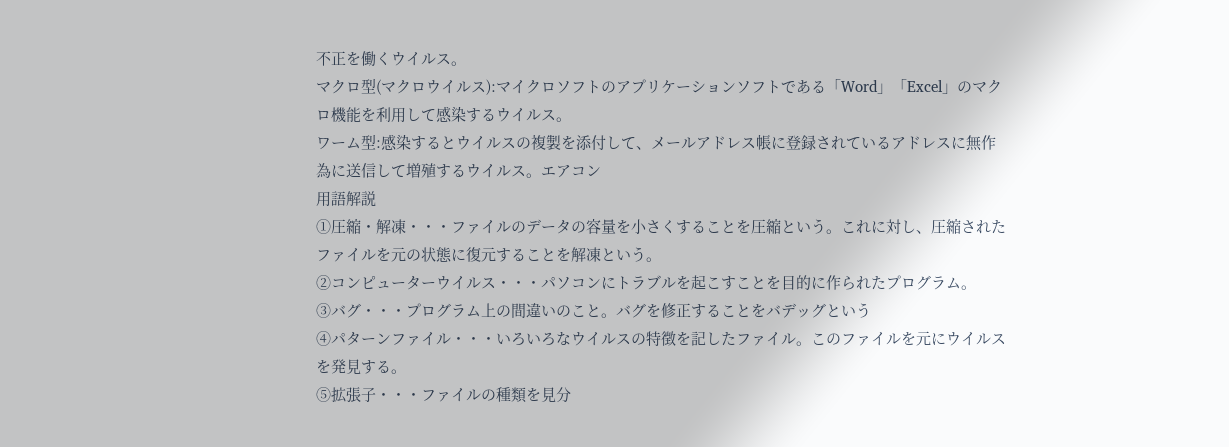不正を働くウイルス。
マクロ型(マクロウイルス):マイクロソフトのアプリケーションソフトである「Word」「Excel」のマクロ機能を利用して感染するウイルス。
ワーム型:感染するとウイルスの複製を添付して、メールアドレス帳に登録されているアドレスに無作為に送信して増殖するウイルス。エアコン
用語解説
①圧縮・解凍・・・ファイルのデータの容量を小さくすることを圧縮という。これに対し、圧縮されたファイルを元の状態に復元することを解凍という。
②コンピューターウイルス・・・パソコンにトラブルを起こすことを目的に作られたプログラム。
③バグ・・・プログラム上の間違いのこと。バグを修正することをバデッグという
④パターンファイル・・・いろいろなウイルスの特徴を記したファイル。このファイルを元にウイルスを発見する。
⑤拡張子・・・ファイルの種類を見分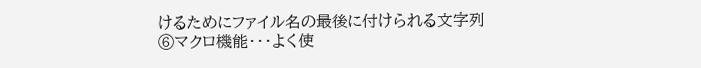けるためにファイル名の最後に付けられる文字列
⑥マクロ機能・・・よく使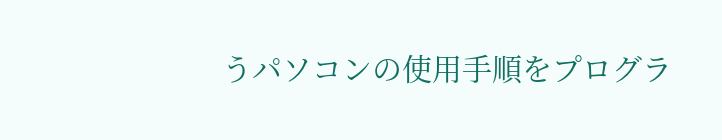うパソコンの使用手順をプログラ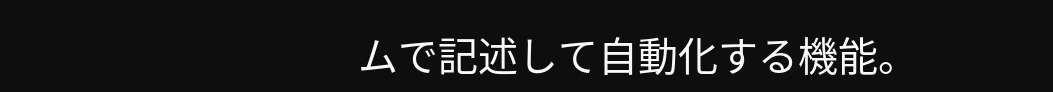ムで記述して自動化する機能。